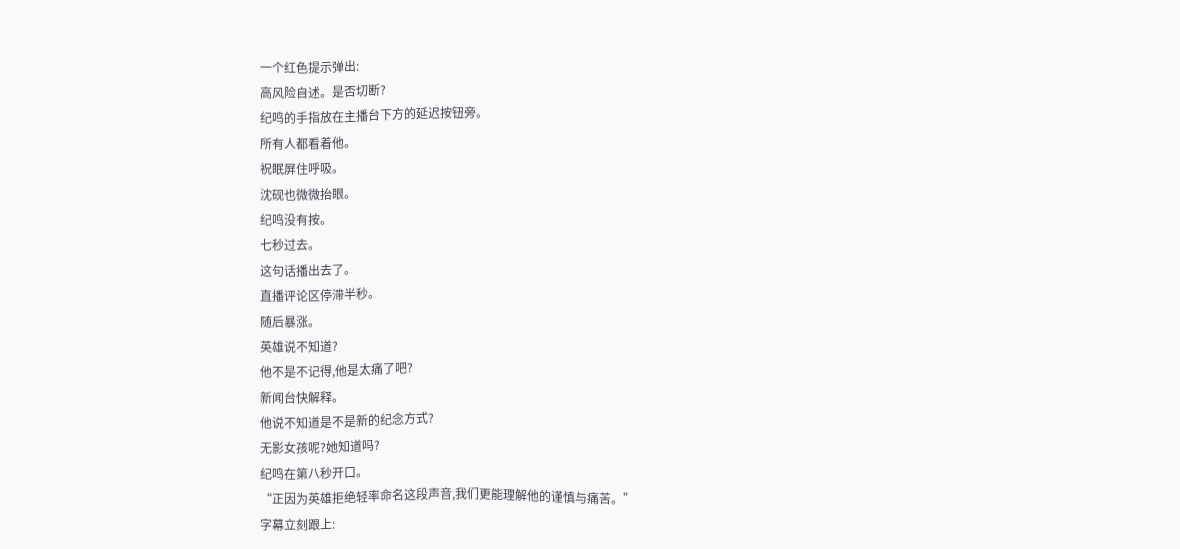一个红色提示弹出:
高风险自述。是否切断?
纪鸣的手指放在主播台下方的延迟按钮旁。
所有人都看着他。
祝眠屏住呼吸。
沈砚也微微抬眼。
纪鸣没有按。
七秒过去。
这句话播出去了。
直播评论区停滞半秒。
随后暴涨。
英雄说不知道?
他不是不记得,他是太痛了吧?
新闻台快解释。
他说不知道是不是新的纪念方式?
无影女孩呢?她知道吗?
纪鸣在第八秒开口。
“正因为英雄拒绝轻率命名这段声音,我们更能理解他的谨慎与痛苦。”
字幕立刻跟上: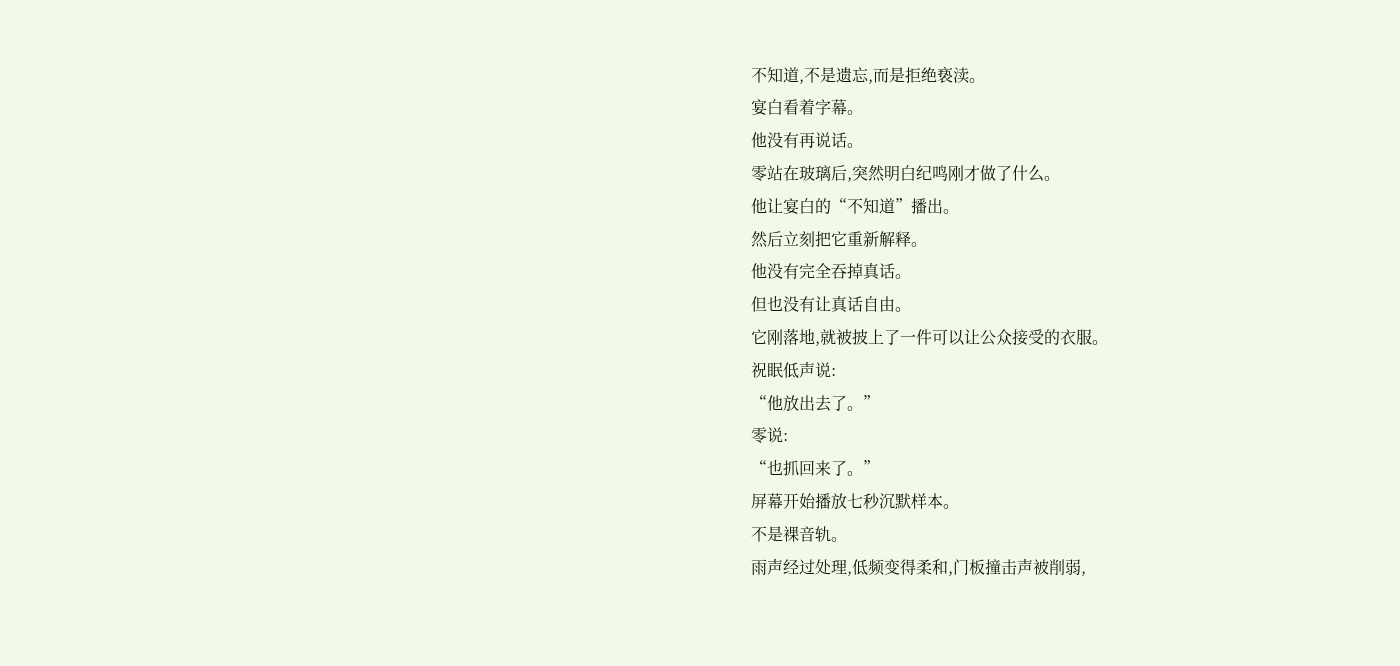不知道,不是遗忘,而是拒绝亵渎。
宴白看着字幕。
他没有再说话。
零站在玻璃后,突然明白纪鸣刚才做了什么。
他让宴白的“不知道”播出。
然后立刻把它重新解释。
他没有完全吞掉真话。
但也没有让真话自由。
它刚落地,就被披上了一件可以让公众接受的衣服。
祝眠低声说:
“他放出去了。”
零说:
“也抓回来了。”
屏幕开始播放七秒沉默样本。
不是裸音轨。
雨声经过处理,低频变得柔和,门板撞击声被削弱,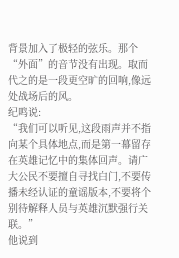背景加入了极轻的弦乐。那个“外面”的音节没有出现。取而代之的是一段更空旷的回响,像远处战场后的风。
纪鸣说:
“我们可以听见,这段雨声并不指向某个具体地点,而是第一幕留存在英雄记忆中的集体回声。请广大公民不要擅自寻找白门,不要传播未经认证的童谣版本,不要将个别待解释人员与英雄沉默强行关联。”
他说到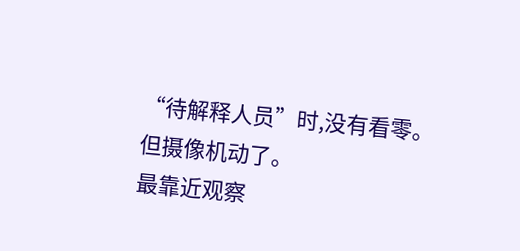“待解释人员”时,没有看零。
但摄像机动了。
最靠近观察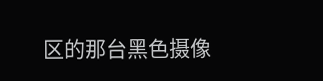区的那台黑色摄像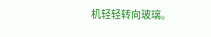机轻轻转向玻璃。